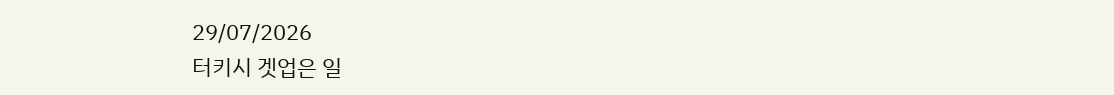29/07/2026
터키시 겟업은 일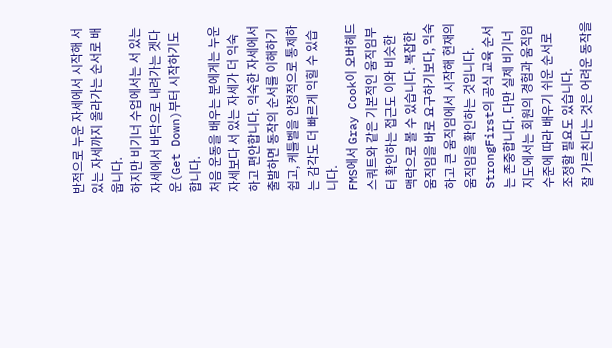반적으로 누운 자세에서 시작해 서 있는 자세까지 올라가는 순서로 배웁니다.
하지만 비기너 수업에서는 서 있는 자세에서 바닥으로 내려가는 겟다운(Get Down)부터 시작하기도 합니다.
처음 운동을 배우는 분에게는 누운 자세보다 서 있는 자세가 더 익숙하고 편안합니다. 익숙한 자세에서 출발하면 동작의 순서를 이해하기 쉽고, 케틀벨을 안정적으로 통제하는 감각도 더 빠르게 익힐 수 있습니다.
FMS에서 Gray Cook이 오버헤드 스쿼트와 같은 기본적인 움직임부터 확인하는 접근도 이와 비슷한 맥락으로 볼 수 있습니다. 복잡한 움직임을 바로 요구하기보다, 익숙하고 큰 움직임에서 시작해 현재의 움직임을 확인하는 것입니다.
StrongFirst의 공식 교육 순서는 존중합니다. 다만 실제 비기너 지도에서는 회원의 경험과 움직임 수준에 따라 배우기 쉬운 순서로 조정할 필요도 있습니다.
잘 가르친다는 것은 어려운 동작을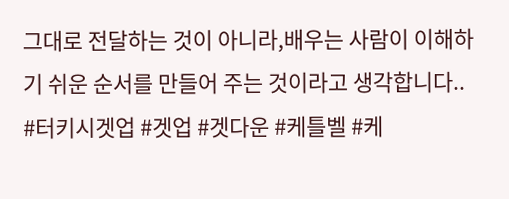그대로 전달하는 것이 아니라,배우는 사람이 이해하기 쉬운 순서를 만들어 주는 것이라고 생각합니다..
#터키시겟업 #겟업 #겟다운 #케틀벨 #케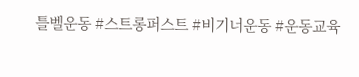틀벨운동 #스트롱퍼스트 #비기너운동 #운동교육